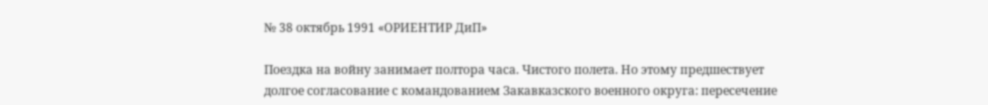№ 38 октябрь 1991 «ОРИЕНТИР ДиП»

Поездка на войну занимает полтора часа. Чистого полета. Но этому предшествует долгое согласование с командованием Закавказского военного округа: пересечение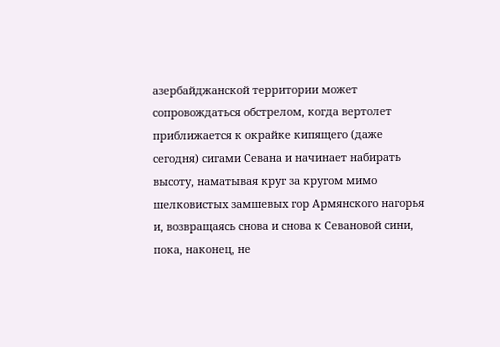азербайджанской территории может сопровождаться обстрелом, когда вертолет приближается к окрайке кипящего (даже сегодня) сигами Севана и начинает набирать высоту, наматывая круг за кругом мимо шелковистых замшевых гор Армянского нагорья и, возвращаясь снова и снова к Севановой сини, пока, наконец, не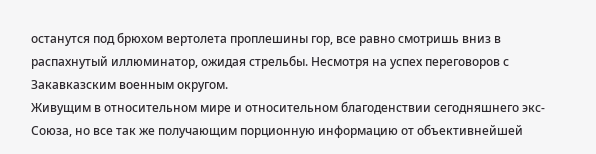останутся под брюхом вертолета проплешины гор, все равно смотришь вниз в распахнутый иллюминатор, ожидая стрельбы. Несмотря на успех переговоров с Закавказским военным округом.
Живущим в относительном мире и относительном благоденствии сегодняшнего экс-Союза, но все так же получающим порционную информацию от объективнейшей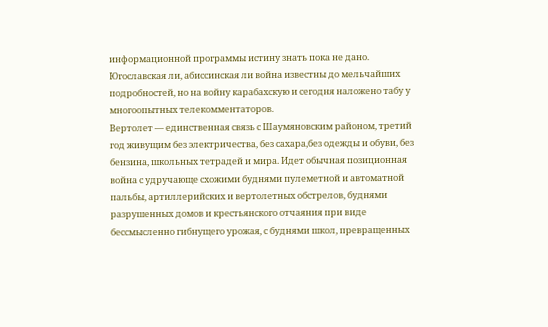информационной программы истину знать пока не дано. Югославская ли, абиссинская ли война известны до мельчайших подробностей, но на войну карабахскую и сегодня наложено табу у многоопытных телекомментаторов.
Вертолет — единственная связь с Шаумяновским районом, третий год живущим без электричества, без сахара,без одежды и обуви, без бензина, школьных тетрадей и мира. Идет обычная позиционная война с удручающе схожими буднями пулеметной и автоматной пальбы, артиллерийских и вертолетных обстрелов, буднями разрушенных домов и крестьянского отчаяния при виде бессмысленно гибнущего урожая, с буднями школ, превращенных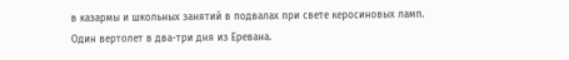в казармы и школьных занятий в подвалах при свете керосиновых ламп.
Один вертолет в два-три дня из Еревана.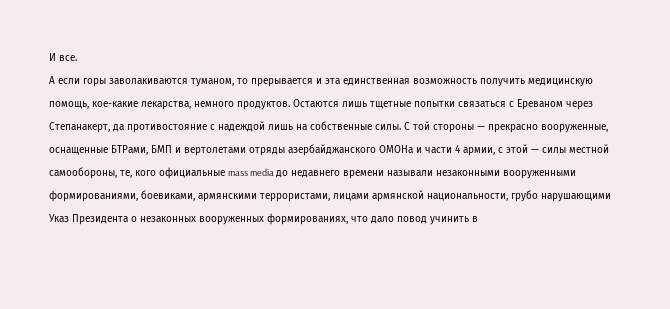И все.
А если горы заволакиваются туманом, то прерывается и эта единственная возможность получить медицинскую помощь, кое-какие лекарства, немного продуктов. Остаются лишь тщетные попытки связаться с Ереваном через Степанакерт, да противостояние с надеждой лишь на собственные силы. С той стороны — прекрасно вооруженные, оснащенные БТРами, БМП и вертолетами отряды азербайджанского ОМОНа и части 4 армии, с этой — силы местной самообороны, те, кого официальные mass media до недавнего времени называли незаконными вооруженными формированиями, боевиками, армянскими террористами, лицами армянской национальности, грубо нарушающими Указ Президента о незаконных вооруженных формированиях, что дало повод учинить в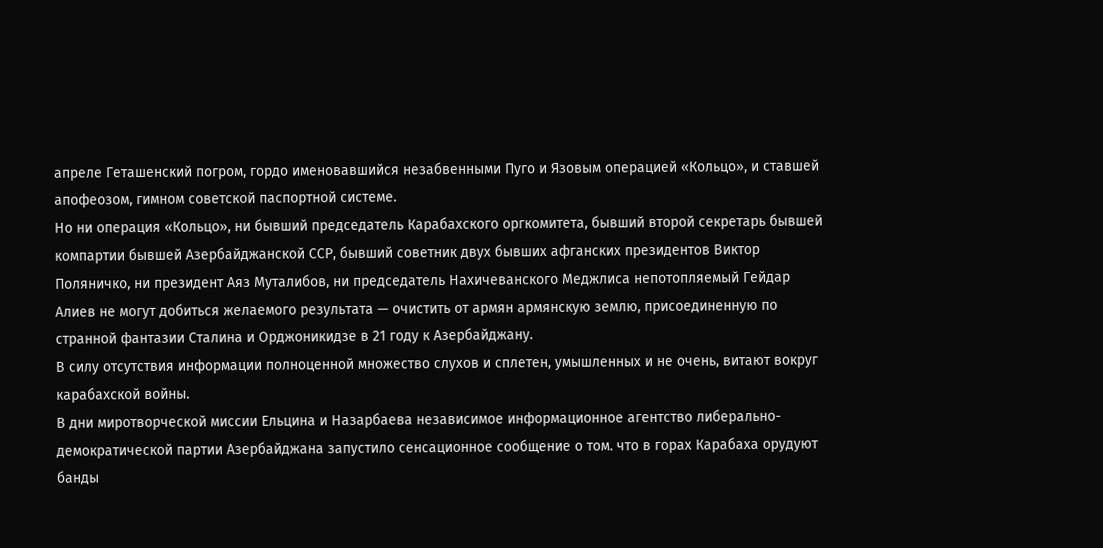апреле Геташенский погром, гордо именовавшийся незабвенными Пуго и Язовым операцией «Кольцо», и ставшей апофеозом, гимном советской паспортной системе.
Но ни операция «Кольцо», ни бывший председатель Карабахского оргкомитета, бывший второй секретарь бывшей компартии бывшей Азербайджанской ССР, бывший советник двух бывших афганских президентов Виктор Поляничко, ни президент Аяз Муталибов, ни председатель Нахичеванского Меджлиса непотопляемый Гейдар Алиев не могут добиться желаемого результата — очистить от армян армянскую землю, присоединенную по странной фантазии Сталина и Орджоникидзе в 21 году к Азербайджану.
В силу отсутствия информации полноценной множество слухов и сплетен, умышленных и не очень, витают вокруг карабахской войны.
В дни миротворческой миссии Ельцина и Назарбаева независимое информационное агентство либерально-демократической партии Азербайджана запустило сенсационное сообщение о том. что в горах Карабаха орудуют банды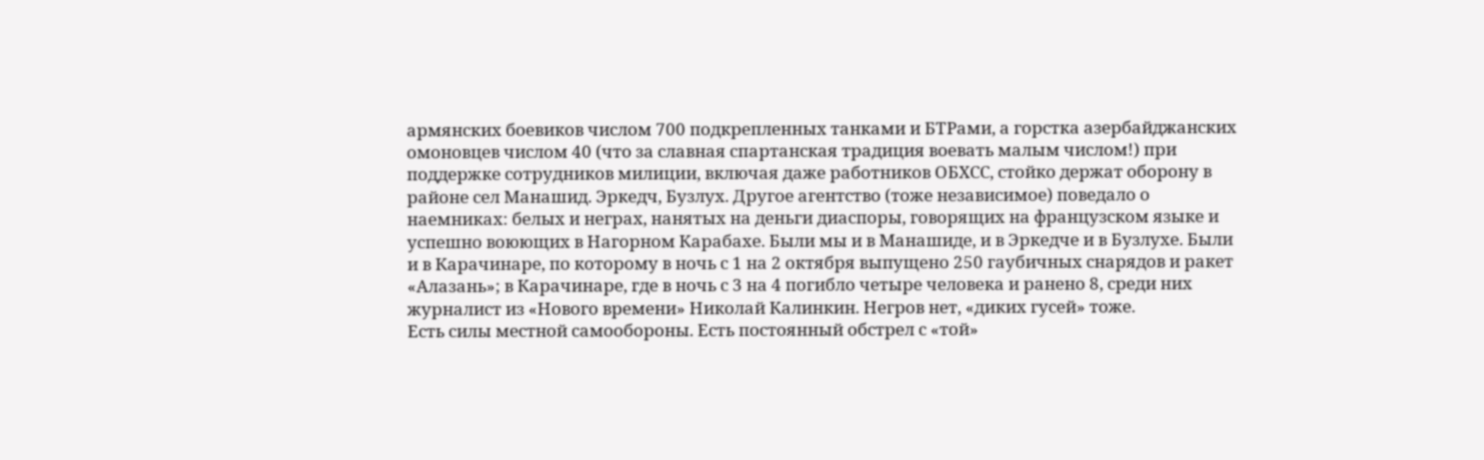армянских боевиков числом 700 подкрепленных танками и БТРами, а горстка азербайджанских омоновцев числом 40 (что за славная спартанская традиция воевать малым числом!) при поддержке сотрудников милиции, включая даже работников ОБХСС, стойко держат оборону в районе сел Манашид. Эркедч, Бузлух. Другое агентство (тоже независимое) поведало о наемниках: белых и неграх, нанятых на деньги диаспоры, говорящих на французском языке и успешно воюющих в Нагорном Карабахе. Были мы и в Манашиде, и в Эркедче и в Бузлухе. Были и в Карачинаре, по которому в ночь с 1 на 2 октября выпущено 250 гаубичных снарядов и ракет «Алазань»; в Карачинаре, где в ночь с 3 на 4 погибло четыре человека и ранено 8, среди них журналист из «Нового времени» Николай Калинкин. Негров нет, «диких гусей» тоже.
Есть силы местной самообороны. Есть постоянный обстрел с «той»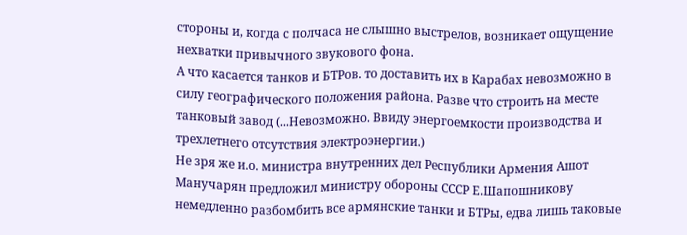стороны и, когда с полчаса не слышно выстрелов, возникает ощущение нехватки привычного звукового фона.
А что касается танков и БТРов. то доставить их в Карабах невозможно в силу географического положения района. Разве что строить на месте танковый завод (...Невозможно. Ввиду энергоемкости производства и трехлетнего отсутствия электроэнергии.)
Не зря же и.о. министра внутренних дел Республики Армения Ашот Манучарян предложил министру обороны СССР Е.Шапошникову немедленно разбомбить все армянские танки и БТРы, едва лишь таковые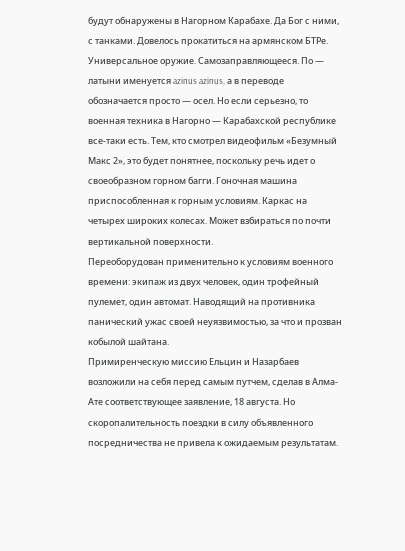будут обнаружены в Нагорном Карабахе. Да Бог с ними, с танками. Довелось прокатиться на армянском БТРе. Универсальное оружие. Самозаправляющееся. По — латыни именуется azinus azinus, а в переводе обозначается просто — осел. Но если серьезно, то военная техника в Нагорно — Карабахской республике все-таки есть. Тем, кто смотрел видеофильм «Безумный Макс 2», это будет понятнее, поскольку речь идет о своеобразном горном багги. Гоночная машина приспособленная к горным условиям. Каркас на четырех широких колесах. Может взбираться по почти вертикальной поверхности.
Переоборудован применительно к условиям военного времени: экипаж из двух человек, один трофейный пулемет, один автомат. Наводящий на противника панический ужас своей неуязвимостью, за что и прозван кобылой шайтана.
Примиренческую миссию Ельцин и Назарбаев возложили на себя перед самым путчем, сделав в Алма-Ате соответствующее заявление, 18 августа. Но скоропалительность поездки в силу объявленного посредничества не привела к ожидаемым результатам.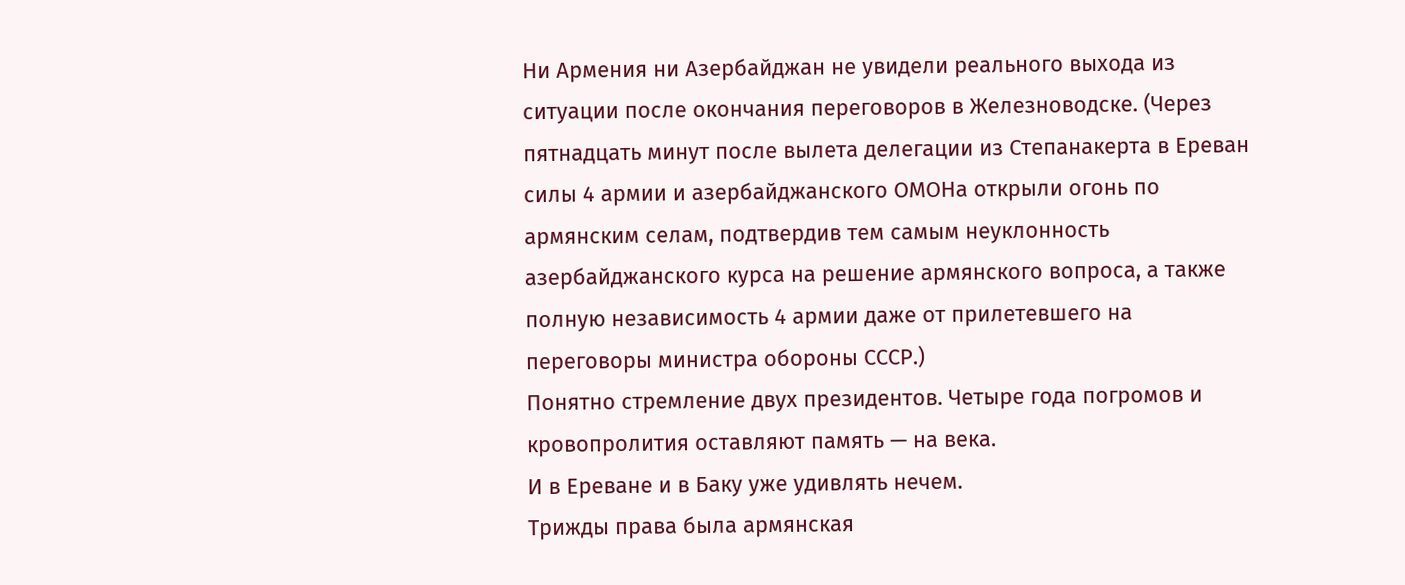Ни Армения ни Азербайджан не увидели реального выхода из ситуации после окончания переговоров в Железноводске. (Через пятнадцать минут после вылета делегации из Степанакерта в Ереван силы 4 армии и азербайджанского ОМОНа открыли огонь по армянским селам, подтвердив тем самым неуклонность азербайджанского курса на решение армянского вопроса, а также полную независимость 4 армии даже от прилетевшего на переговоры министра обороны СССР.)
Понятно стремление двух президентов. Четыре года погромов и кровопролития оставляют память — на века.
И в Ереване и в Баку уже удивлять нечем.
Трижды права была армянская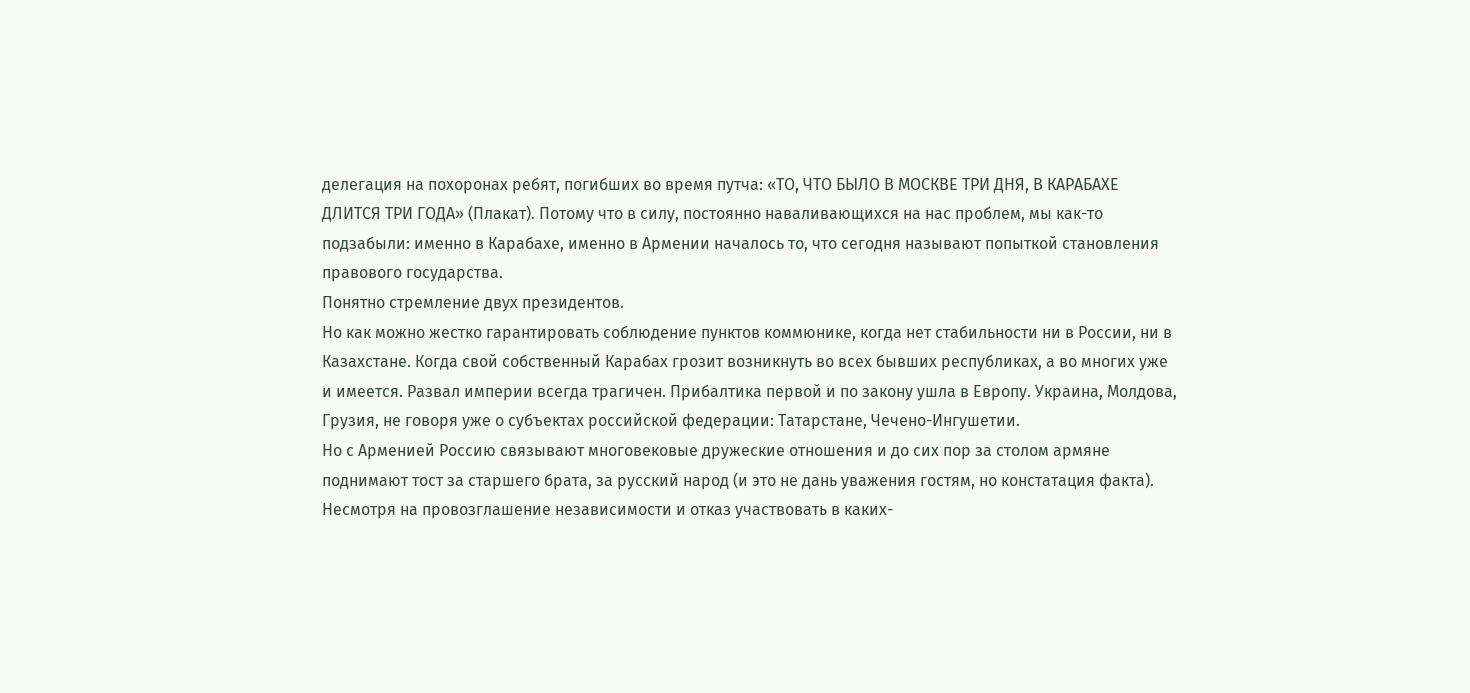делегация на похоронах ребят, погибших во время путча: «ТО, ЧТО БЫЛО В МОСКВЕ ТРИ ДНЯ, В КАРАБАХЕ ДЛИТСЯ ТРИ ГОДА» (Плакат). Потому что в силу, постоянно наваливающихся на нас проблем, мы как-то подзабыли: именно в Карабахе, именно в Армении началось то, что сегодня называют попыткой становления правового государства.
Понятно стремление двух президентов.
Но как можно жестко гарантировать соблюдение пунктов коммюнике, когда нет стабильности ни в России, ни в Казахстане. Когда свой собственный Карабах грозит возникнуть во всех бывших республиках, а во многих уже и имеется. Развал империи всегда трагичен. Прибалтика первой и по закону ушла в Европу. Украина, Молдова, Грузия, не говоря уже о субъектах российской федерации: Татарстане, Чечено-Ингушетии.
Но с Арменией Россию связывают многовековые дружеские отношения и до сих пор за столом армяне поднимают тост за старшего брата, за русский народ (и это не дань уважения гостям, но констатация факта). Несмотря на провозглашение независимости и отказ участвовать в каких-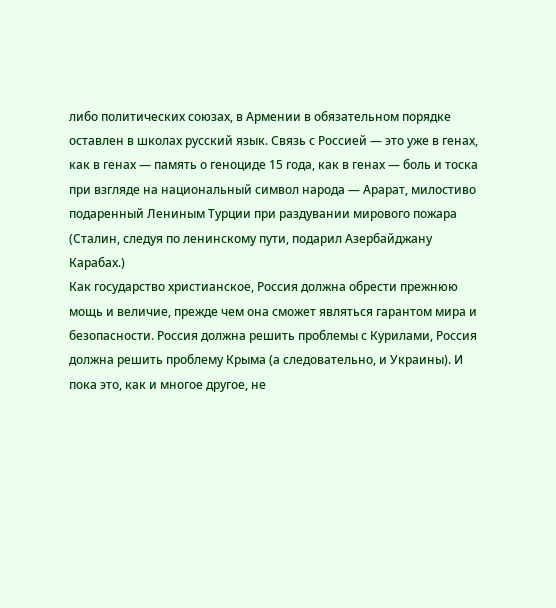либо политических союзах, в Армении в обязательном порядке оставлен в школах русский язык. Связь с Россией — это уже в генах, как в генах — память о геноциде 15 года, как в генах — боль и тоска при взгляде на национальный символ народа — Арарат, милостиво подаренный Лениным Турции при раздувании мирового пожара (Сталин, следуя по ленинскому пути, подарил Азербайджану Карабах.)
Как государство христианское, Россия должна обрести прежнюю мощь и величие, прежде чем она сможет являться гарантом мира и безопасности. Россия должна решить проблемы с Курилами, Россия должна решить проблему Крыма (а следовательно, и Украины). И пока это, как и многое другое, не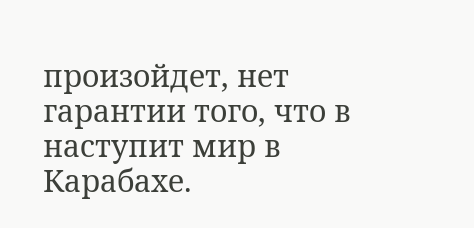произойдет, нет гарантии того, что в наступит мир в Карабахе.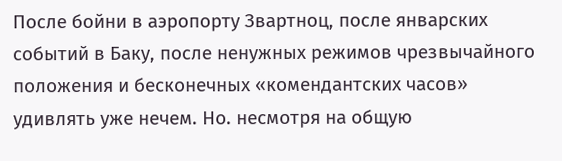После бойни в аэропорту Звартноц, после январских событий в Баку, после ненужных режимов чрезвычайного положения и бесконечных «комендантских часов» удивлять уже нечем. Но. несмотря на общую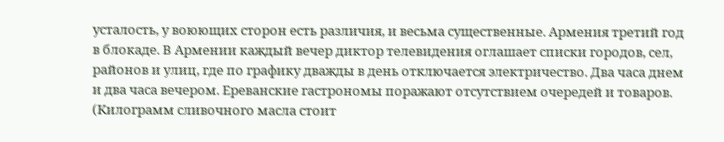усталость, у воюющих сторон есть различия, и весьма существенные. Армения третий год в блокаде. В Армении каждый вечер диктор телевидения оглашает списки городов, сел, районов и улиц, где по графику дважды в день отключается электричество. Два часа днем и два часа вечером. Ереванские гастрономы поражают отсутствием очередей и товаров. (Килограмм сливочного масла стоит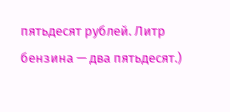пятьдесят рублей. Литр бензина — два пятьдесят.)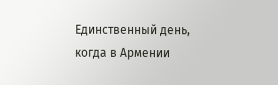Единственный день, когда в Армении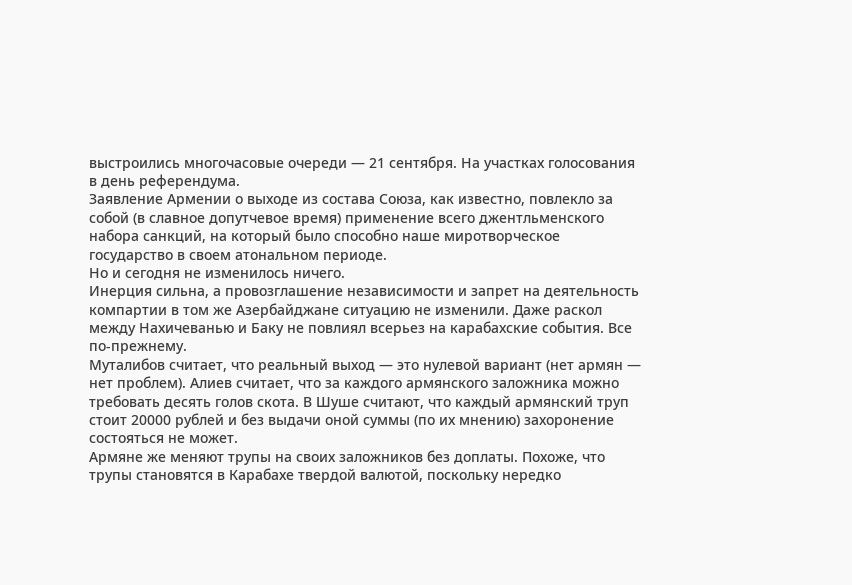выстроились многочасовые очереди — 21 сентября. На участках голосования в день референдума.
Заявление Армении о выходе из состава Союза, как известно, повлекло за собой (в славное допутчевое время) применение всего джентльменского набора санкций, на который было способно наше миротворческое государство в своем атональном периоде.
Но и сегодня не изменилось ничего.
Инерция сильна, а провозглашение независимости и запрет на деятельность компартии в том же Азербайджане ситуацию не изменили. Даже раскол между Нахичеванью и Баку не повлиял всерьез на карабахские события. Все по-прежнему.
Муталибов считает, что реальный выход — это нулевой вариант (нет армян — нет проблем). Алиев считает, что за каждого армянского заложника можно требовать десять голов скота. В Шуше считают, что каждый армянский труп стоит 20000 рублей и без выдачи оной суммы (по их мнению) захоронение состояться не может.
Армяне же меняют трупы на своих заложников без доплаты. Похоже, что трупы становятся в Карабахе твердой валютой, поскольку нередко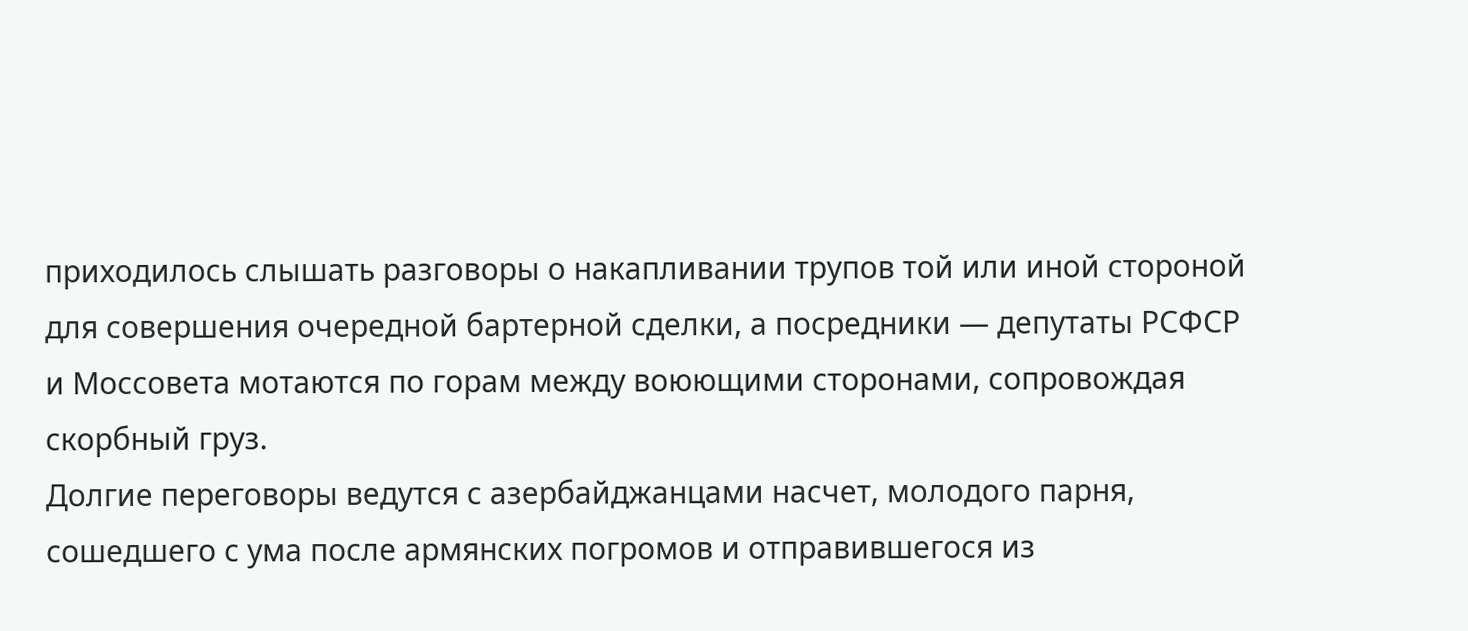приходилось слышать разговоры о накапливании трупов той или иной стороной для совершения очередной бартерной сделки, а посредники — депутаты РСФСР и Моссовета мотаются по горам между воюющими сторонами, сопровождая скорбный груз.
Долгие переговоры ведутся с азербайджанцами насчет, молодого парня, сошедшего с ума после армянских погромов и отправившегося из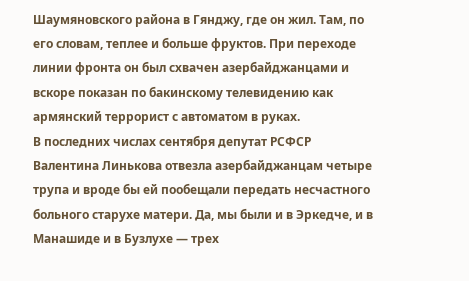Шаумяновского района в Гянджу, где он жил. Там, по его словам, теплее и больше фруктов. При переходе линии фронта он был схвачен азербайджанцами и вскоре показан по бакинскому телевидению как армянский террорист с автоматом в руках.
В последних числах сентября депутат РСФСР Валентина Линькова отвезла азербайджанцам четыре трупа и вроде бы ей пообещали передать несчастного больного старухе матери. Да, мы были и в Эркедче, и в Манашиде и в Бузлухе — трех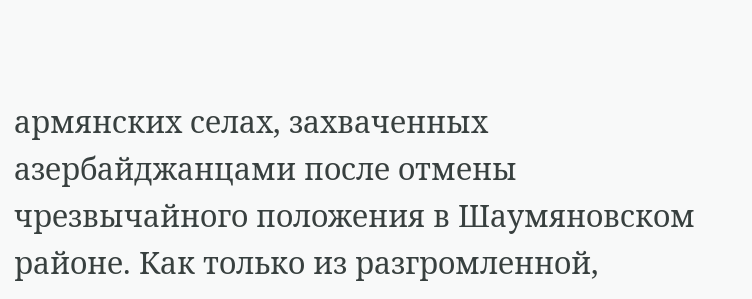армянских селах, захваченных азербайджанцами после отмены чрезвычайного положения в Шаумяновском районе. Как только из разгромленной,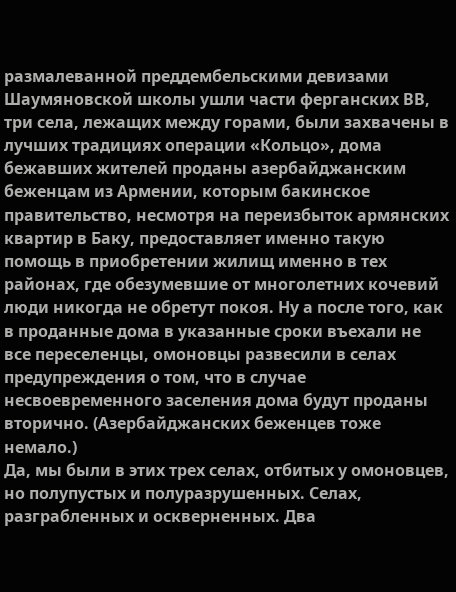размалеванной преддембельскими девизами Шаумяновской школы ушли части ферганских ВВ, три села, лежащих между горами, были захвачены в лучших традициях операции «Кольцо», дома бежавших жителей проданы азербайджанским беженцам из Армении, которым бакинское правительство, несмотря на переизбыток армянских квартир в Баку, предоставляет именно такую помощь в приобретении жилищ именно в тех районах, где обезумевшие от многолетних кочевий люди никогда не обретут покоя. Ну а после того, как в проданные дома в указанные сроки въехали не все переселенцы, омоновцы развесили в селах предупреждения о том, что в случае несвоевременного заселения дома будут проданы вторично. (Азербайджанских беженцев тоже немало.)
Да, мы были в этих трех селах, отбитых у омоновцев, но полупустых и полуразрушенных. Селах, разграбленных и оскверненных. Два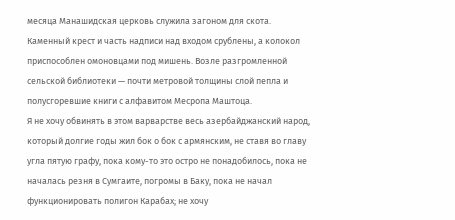месяца Манашидская церковь служила загоном для скота. Каменный крест и часть надписи над входом срублены, а колокол приспособлен омоновцами под мишень. Возле разгромленной сельской библиотеки — почти метровой толщины слой пепла и полусгоревшие книги с алфавитом Месропа Маштоца.
Я не хочу обвинять в этом варварстве весь азербайджанский народ, который долгие годы жил бок о бок с армянским, не ставя во главу угла пятую графу, пока кому-то это остро не понадобилось, пока не началась резня в Сумгаите, погромы в Баку, пока не начал функционировать полигон Карабах; не хочу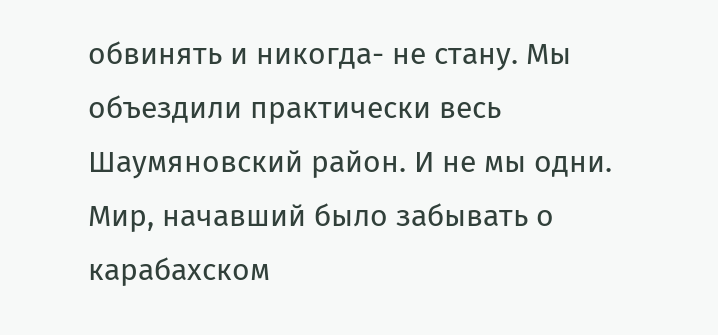обвинять и никогда- не стану. Мы объездили практически весь Шаумяновский район. И не мы одни.
Мир, начавший было забывать о карабахском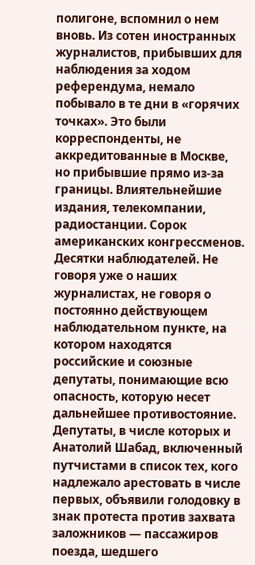полигоне, вспомнил о нем вновь. Из сотен иностранных журналистов, прибывших для наблюдения за ходом референдума, немало побывало в те дни в «горячих точках». Это были корреспонденты, не аккредитованные в Москве, но прибывшие прямо из-за границы. Влиятельнейшие издания, телекомпании, радиостанции. Сорок американских конгрессменов. Десятки наблюдателей. Не говоря уже о наших журналистах, не говоря о постоянно действующем наблюдательном пункте, на котором находятся российские и союзные депутаты, понимающие всю опасность, которую несет дальнейшее противостояние. Депутаты, в числе которых и Анатолий Шабад, включенный путчистами в список тех, кого надлежало арестовать в числе первых, объявили голодовку в знак протеста против захвата заложников — пассажиров поезда, шедшего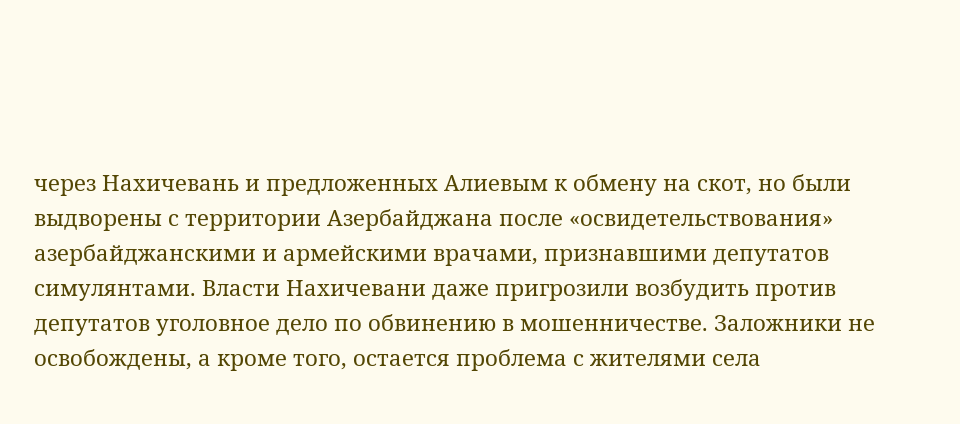через Нахичевань и предложенных Алиевым к обмену на скот, но были выдворены с территории Азербайджана после «освидетельствования» азербайджанскими и армейскими врачами, признавшими депутатов симулянтами. Власти Нахичевани даже пригрозили возбудить против депутатов уголовное дело по обвинению в мошенничестве. Заложники не освобождены, а кроме того, остается проблема с жителями села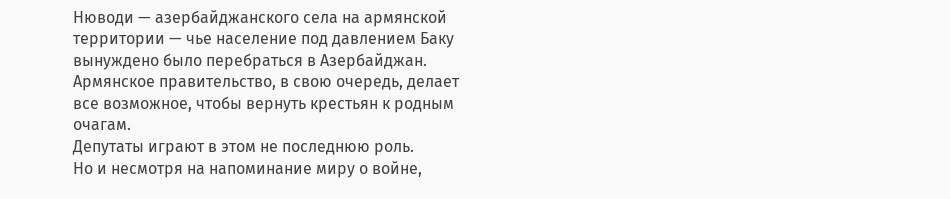Нюводи — азербайджанского села на армянской территории — чье население под давлением Баку вынуждено было перебраться в Азербайджан. Армянское правительство, в свою очередь, делает все возможное, чтобы вернуть крестьян к родным очагам.
Депутаты играют в этом не последнюю роль.
Но и несмотря на напоминание миру о войне,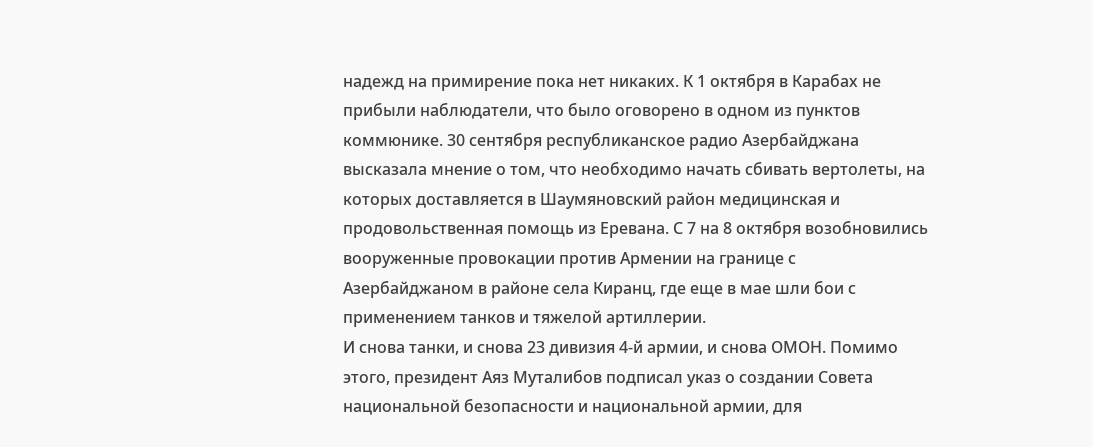надежд на примирение пока нет никаких. К 1 октября в Карабах не прибыли наблюдатели, что было оговорено в одном из пунктов коммюнике. 30 сентября республиканское радио Азербайджана высказала мнение о том, что необходимо начать сбивать вертолеты, на которых доставляется в Шаумяновский район медицинская и продовольственная помощь из Еревана. С 7 на 8 октября возобновились вооруженные провокации против Армении на границе с Азербайджаном в районе села Киранц, где еще в мае шли бои с применением танков и тяжелой артиллерии.
И снова танки, и снова 23 дивизия 4-й армии, и снова ОМОН. Помимо этого, президент Аяз Муталибов подписал указ о создании Совета национальной безопасности и национальной армии, для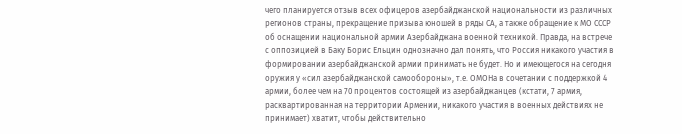чего планируется отзыв всех офицеров азербайджанской национальности из различных регионов страны, прекращение призыва юношей в ряды СА, а также обращение к МО СССР об оснащении национальной армии Азербайджана военной техникой. Правда, на встрече с оппозицией в Баку Борис Ельцин однозначно дал понять, что Россия никакого участия в формировании азербайджанской армии принимать не будет. Но и имеющегося на сегодня оружия у «сил азербайджанской самообороны», т.е. ОМОНа в сочетании с поддержкой 4 армии, более чем на 70 процентов состоящей из азербайджанцев (кстати, 7 армия, расквартированная на территории Армении, никакого участия в военных действиях не принимает) хватит, чтобы действительно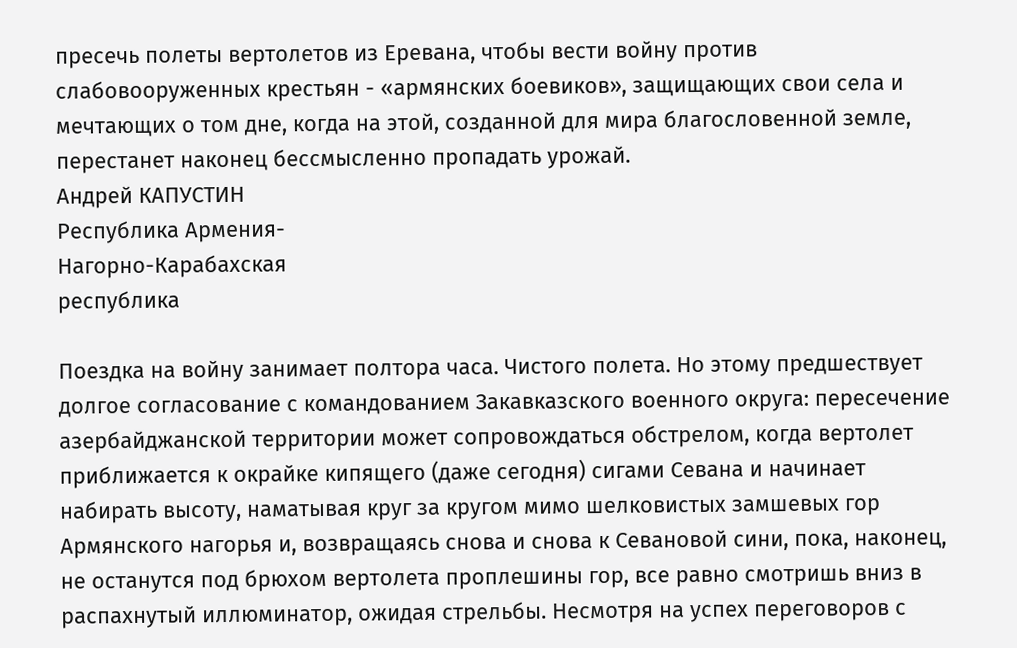пресечь полеты вертолетов из Еревана, чтобы вести войну против слабовооруженных крестьян - «армянских боевиков», защищающих свои села и мечтающих о том дне, когда на этой, созданной для мира благословенной земле, перестанет наконец бессмысленно пропадать урожай.
Андрей КАПУСТИН
Республика Армения-
Нагорно-Карабахская
республика

Поездка на войну занимает полтора часа. Чистого полета. Но этому предшествует долгое согласование с командованием Закавказского военного округа: пересечение азербайджанской территории может сопровождаться обстрелом, когда вертолет приближается к окрайке кипящего (даже сегодня) сигами Севана и начинает набирать высоту, наматывая круг за кругом мимо шелковистых замшевых гор Армянского нагорья и, возвращаясь снова и снова к Севановой сини, пока, наконец, не останутся под брюхом вертолета проплешины гор, все равно смотришь вниз в распахнутый иллюминатор, ожидая стрельбы. Несмотря на успех переговоров с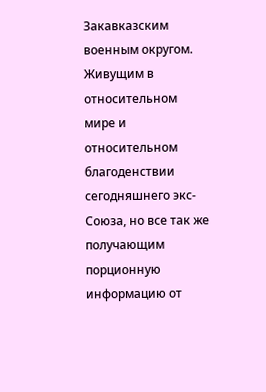Закавказским военным округом.
Живущим в относительном мире и относительном благоденствии сегодняшнего экс-Союза, но все так же получающим порционную информацию от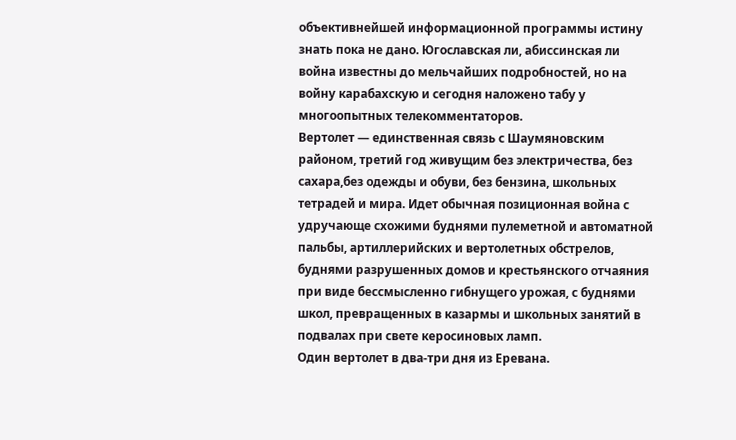объективнейшей информационной программы истину знать пока не дано. Югославская ли, абиссинская ли война известны до мельчайших подробностей, но на войну карабахскую и сегодня наложено табу у многоопытных телекомментаторов.
Вертолет — единственная связь с Шаумяновским районом, третий год живущим без электричества, без сахара,без одежды и обуви, без бензина, школьных тетрадей и мира. Идет обычная позиционная война с удручающе схожими буднями пулеметной и автоматной пальбы, артиллерийских и вертолетных обстрелов, буднями разрушенных домов и крестьянского отчаяния при виде бессмысленно гибнущего урожая, с буднями школ, превращенных в казармы и школьных занятий в подвалах при свете керосиновых ламп.
Один вертолет в два-три дня из Еревана.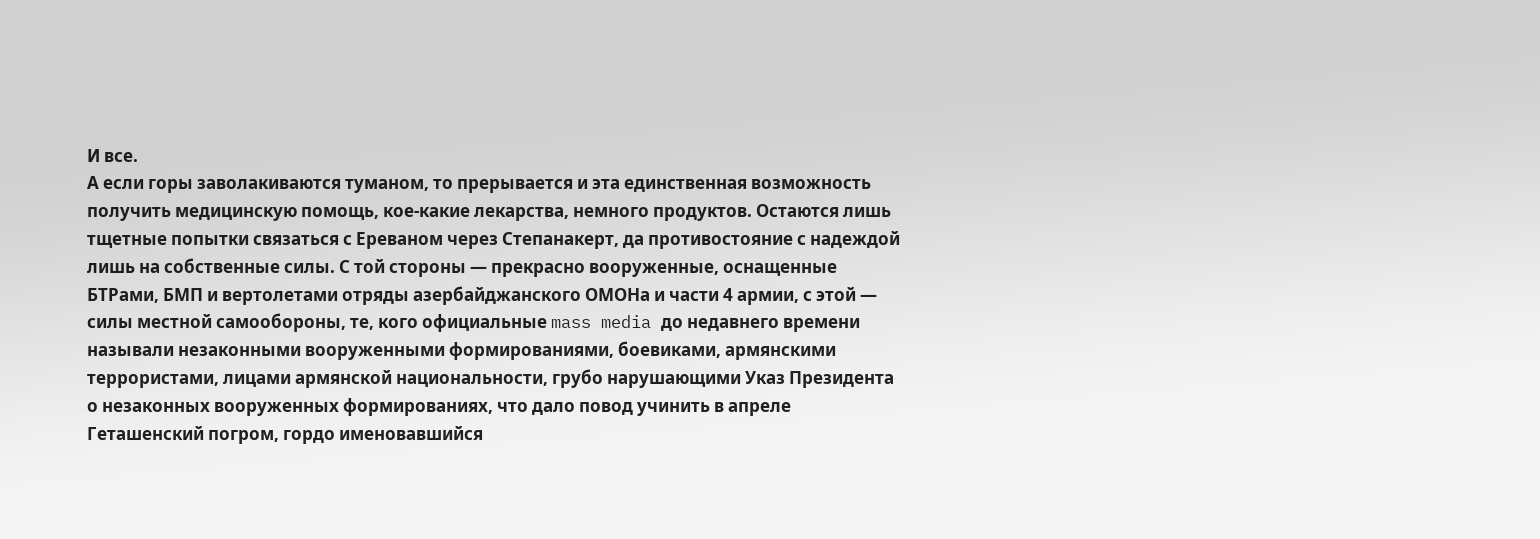И все.
А если горы заволакиваются туманом, то прерывается и эта единственная возможность получить медицинскую помощь, кое-какие лекарства, немного продуктов. Остаются лишь тщетные попытки связаться с Ереваном через Степанакерт, да противостояние с надеждой лишь на собственные силы. С той стороны — прекрасно вооруженные, оснащенные БТРами, БМП и вертолетами отряды азербайджанского ОМОНа и части 4 армии, с этой — силы местной самообороны, те, кого официальные mass media до недавнего времени называли незаконными вооруженными формированиями, боевиками, армянскими террористами, лицами армянской национальности, грубо нарушающими Указ Президента о незаконных вооруженных формированиях, что дало повод учинить в апреле Геташенский погром, гордо именовавшийся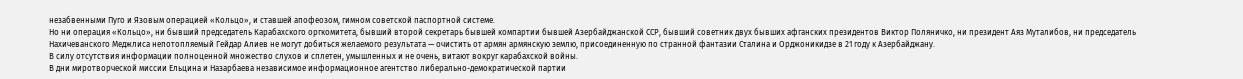незабвенными Пуго и Язовым операцией «Кольцо», и ставшей апофеозом, гимном советской паспортной системе.
Но ни операция «Кольцо», ни бывший председатель Карабахского оргкомитета, бывший второй секретарь бывшей компартии бывшей Азербайджанской ССР, бывший советник двух бывших афганских президентов Виктор Поляничко, ни президент Аяз Муталибов, ни председатель Нахичеванского Меджлиса непотопляемый Гейдар Алиев не могут добиться желаемого результата — очистить от армян армянскую землю, присоединенную по странной фантазии Сталина и Орджоникидзе в 21 году к Азербайджану.
В силу отсутствия информации полноценной множество слухов и сплетен, умышленных и не очень, витают вокруг карабахской войны.
В дни миротворческой миссии Ельцина и Назарбаева независимое информационное агентство либерально-демократической партии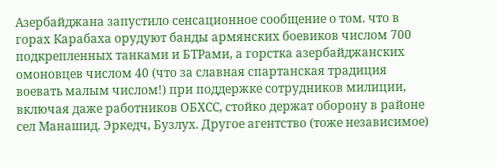Азербайджана запустило сенсационное сообщение о том. что в горах Карабаха орудуют банды армянских боевиков числом 700 подкрепленных танками и БТРами, а горстка азербайджанских омоновцев числом 40 (что за славная спартанская традиция воевать малым числом!) при поддержке сотрудников милиции, включая даже работников ОБХСС, стойко держат оборону в районе сел Манашид. Эркедч, Бузлух. Другое агентство (тоже независимое)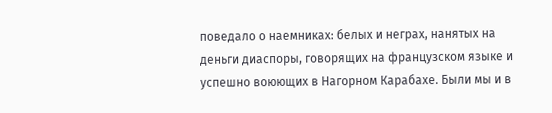поведало о наемниках: белых и неграх, нанятых на деньги диаспоры, говорящих на французском языке и успешно воюющих в Нагорном Карабахе. Были мы и в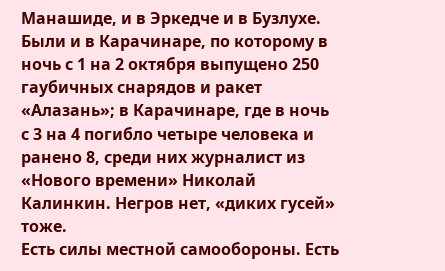Манашиде, и в Эркедче и в Бузлухе. Были и в Карачинаре, по которому в ночь с 1 на 2 октября выпущено 250 гаубичных снарядов и ракет «Алазань»; в Карачинаре, где в ночь с 3 на 4 погибло четыре человека и ранено 8, среди них журналист из «Нового времени» Николай Калинкин. Негров нет, «диких гусей» тоже.
Есть силы местной самообороны. Есть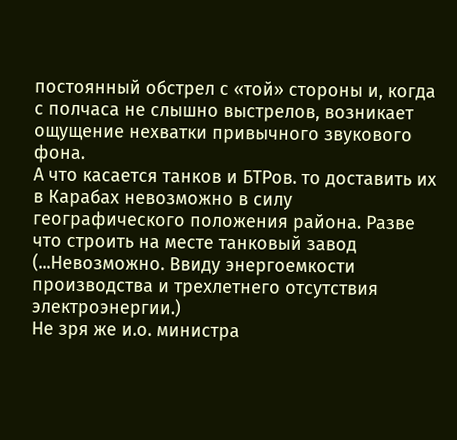постоянный обстрел с «той» стороны и, когда с полчаса не слышно выстрелов, возникает ощущение нехватки привычного звукового фона.
А что касается танков и БТРов. то доставить их в Карабах невозможно в силу географического положения района. Разве что строить на месте танковый завод (...Невозможно. Ввиду энергоемкости производства и трехлетнего отсутствия электроэнергии.)
Не зря же и.о. министра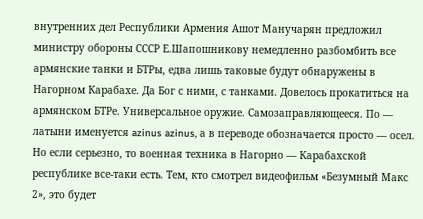внутренних дел Республики Армения Ашот Манучарян предложил министру обороны СССР Е.Шапошникову немедленно разбомбить все армянские танки и БТРы, едва лишь таковые будут обнаружены в Нагорном Карабахе. Да Бог с ними, с танками. Довелось прокатиться на армянском БТРе. Универсальное оружие. Самозаправляющееся. По — латыни именуется azinus azinus, а в переводе обозначается просто — осел. Но если серьезно, то военная техника в Нагорно — Карабахской республике все-таки есть. Тем, кто смотрел видеофильм «Безумный Макс 2», это будет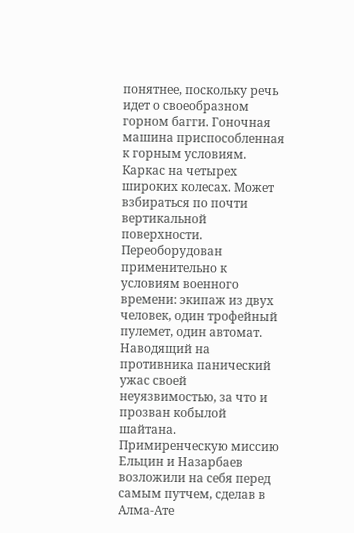понятнее, поскольку речь идет о своеобразном горном багги. Гоночная машина приспособленная к горным условиям. Каркас на четырех широких колесах. Может взбираться по почти вертикальной поверхности.
Переоборудован применительно к условиям военного времени: экипаж из двух человек, один трофейный пулемет, один автомат. Наводящий на противника панический ужас своей неуязвимостью, за что и прозван кобылой шайтана.
Примиренческую миссию Ельцин и Назарбаев возложили на себя перед самым путчем, сделав в Алма-Ате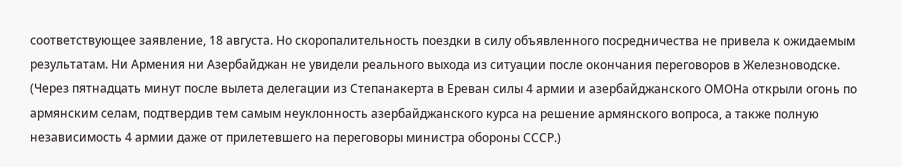соответствующее заявление, 18 августа. Но скоропалительность поездки в силу объявленного посредничества не привела к ожидаемым результатам. Ни Армения ни Азербайджан не увидели реального выхода из ситуации после окончания переговоров в Железноводске. (Через пятнадцать минут после вылета делегации из Степанакерта в Ереван силы 4 армии и азербайджанского ОМОНа открыли огонь по армянским селам, подтвердив тем самым неуклонность азербайджанского курса на решение армянского вопроса, а также полную независимость 4 армии даже от прилетевшего на переговоры министра обороны СССР.)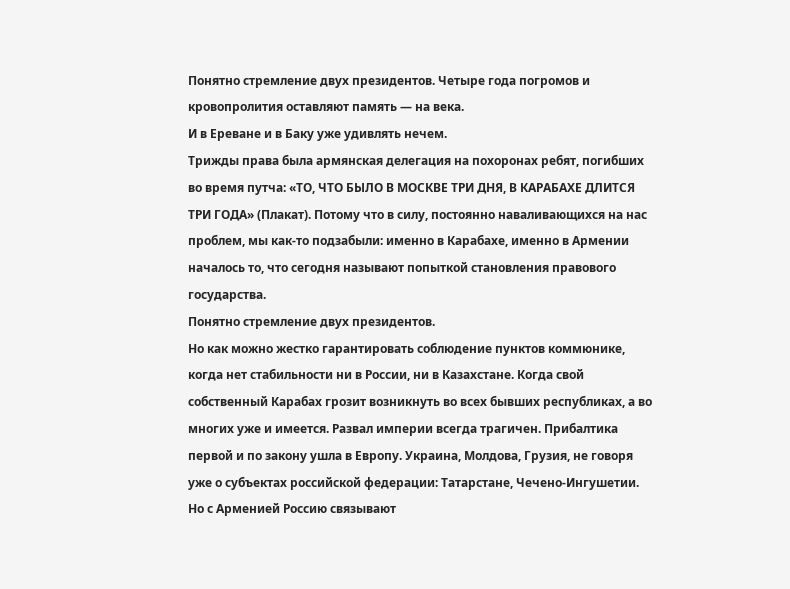Понятно стремление двух президентов. Четыре года погромов и кровопролития оставляют память — на века.
И в Ереване и в Баку уже удивлять нечем.
Трижды права была армянская делегация на похоронах ребят, погибших во время путча: «ТО, ЧТО БЫЛО В МОСКВЕ ТРИ ДНЯ, В КАРАБАХЕ ДЛИТСЯ ТРИ ГОДА» (Плакат). Потому что в силу, постоянно наваливающихся на нас проблем, мы как-то подзабыли: именно в Карабахе, именно в Армении началось то, что сегодня называют попыткой становления правового государства.
Понятно стремление двух президентов.
Но как можно жестко гарантировать соблюдение пунктов коммюнике, когда нет стабильности ни в России, ни в Казахстане. Когда свой собственный Карабах грозит возникнуть во всех бывших республиках, а во многих уже и имеется. Развал империи всегда трагичен. Прибалтика первой и по закону ушла в Европу. Украина, Молдова, Грузия, не говоря уже о субъектах российской федерации: Татарстане, Чечено-Ингушетии.
Но с Арменией Россию связывают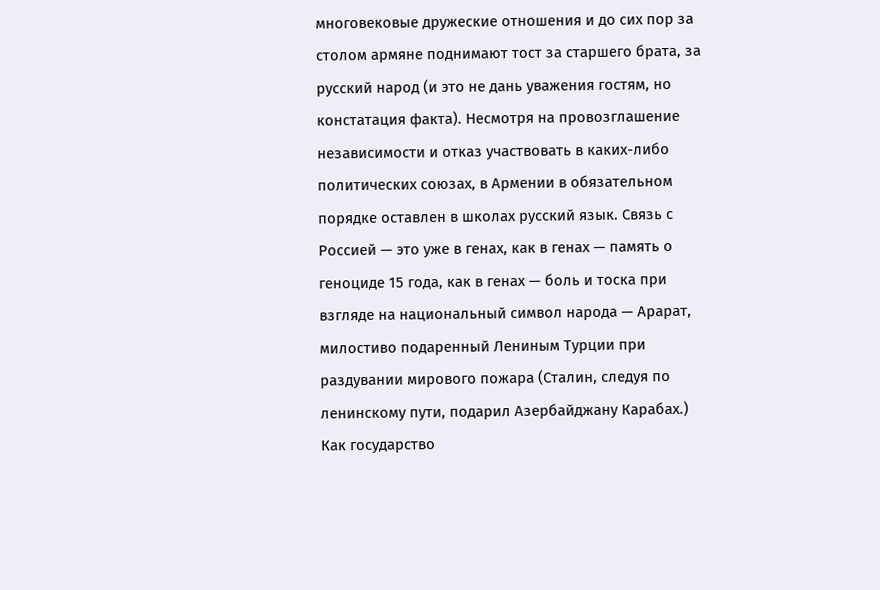многовековые дружеские отношения и до сих пор за столом армяне поднимают тост за старшего брата, за русский народ (и это не дань уважения гостям, но констатация факта). Несмотря на провозглашение независимости и отказ участвовать в каких-либо политических союзах, в Армении в обязательном порядке оставлен в школах русский язык. Связь с Россией — это уже в генах, как в генах — память о геноциде 15 года, как в генах — боль и тоска при взгляде на национальный символ народа — Арарат, милостиво подаренный Лениным Турции при раздувании мирового пожара (Сталин, следуя по ленинскому пути, подарил Азербайджану Карабах.)
Как государство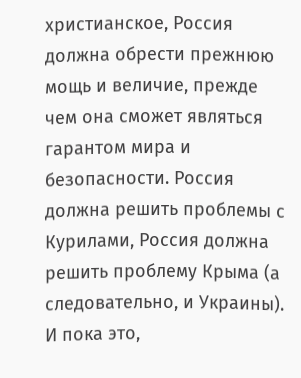христианское, Россия должна обрести прежнюю мощь и величие, прежде чем она сможет являться гарантом мира и безопасности. Россия должна решить проблемы с Курилами, Россия должна решить проблему Крыма (а следовательно, и Украины). И пока это,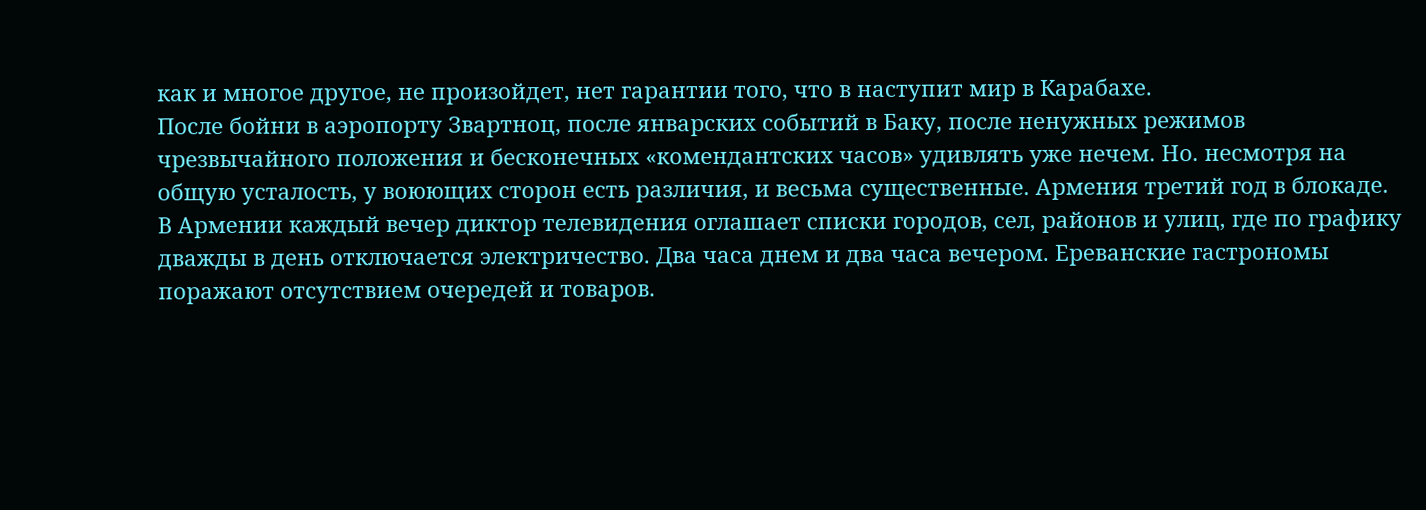как и многое другое, не произойдет, нет гарантии того, что в наступит мир в Карабахе.
После бойни в аэропорту Звартноц, после январских событий в Баку, после ненужных режимов чрезвычайного положения и бесконечных «комендантских часов» удивлять уже нечем. Но. несмотря на общую усталость, у воюющих сторон есть различия, и весьма существенные. Армения третий год в блокаде. В Армении каждый вечер диктор телевидения оглашает списки городов, сел, районов и улиц, где по графику дважды в день отключается электричество. Два часа днем и два часа вечером. Ереванские гастрономы поражают отсутствием очередей и товаров.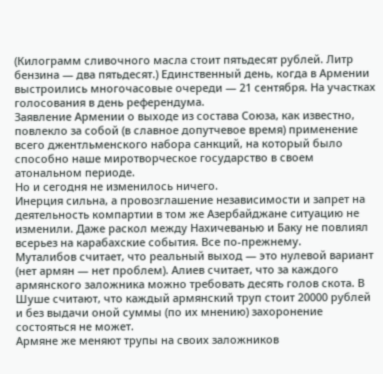(Килограмм сливочного масла стоит пятьдесят рублей. Литр бензина — два пятьдесят.) Единственный день, когда в Армении выстроились многочасовые очереди — 21 сентября. На участках голосования в день референдума.
Заявление Армении о выходе из состава Союза, как известно, повлекло за собой (в славное допутчевое время) применение всего джентльменского набора санкций, на который было способно наше миротворческое государство в своем атональном периоде.
Но и сегодня не изменилось ничего.
Инерция сильна, а провозглашение независимости и запрет на деятельность компартии в том же Азербайджане ситуацию не изменили. Даже раскол между Нахичеванью и Баку не повлиял всерьез на карабахские события. Все по-прежнему.
Муталибов считает, что реальный выход — это нулевой вариант (нет армян — нет проблем). Алиев считает, что за каждого армянского заложника можно требовать десять голов скота. В Шуше считают, что каждый армянский труп стоит 20000 рублей и без выдачи оной суммы (по их мнению) захоронение состояться не может.
Армяне же меняют трупы на своих заложников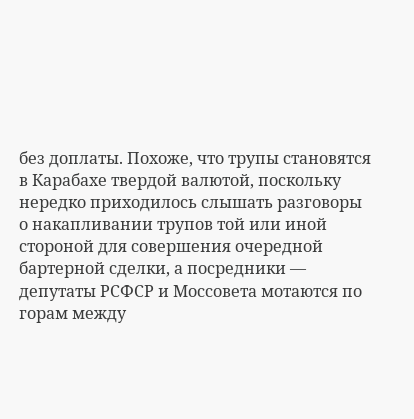без доплаты. Похоже, что трупы становятся в Карабахе твердой валютой, поскольку нередко приходилось слышать разговоры о накапливании трупов той или иной стороной для совершения очередной бартерной сделки, а посредники — депутаты РСФСР и Моссовета мотаются по горам между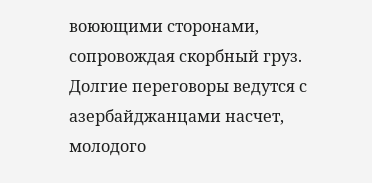воюющими сторонами, сопровождая скорбный груз.
Долгие переговоры ведутся с азербайджанцами насчет, молодого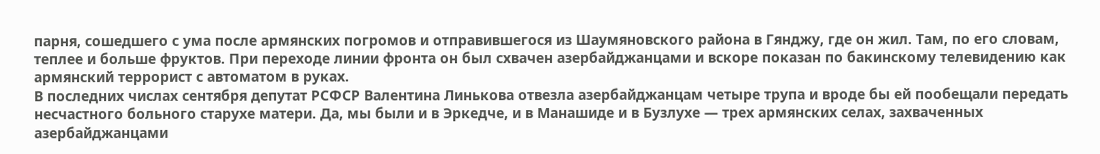парня, сошедшего с ума после армянских погромов и отправившегося из Шаумяновского района в Гянджу, где он жил. Там, по его словам, теплее и больше фруктов. При переходе линии фронта он был схвачен азербайджанцами и вскоре показан по бакинскому телевидению как армянский террорист с автоматом в руках.
В последних числах сентября депутат РСФСР Валентина Линькова отвезла азербайджанцам четыре трупа и вроде бы ей пообещали передать несчастного больного старухе матери. Да, мы были и в Эркедче, и в Манашиде и в Бузлухе — трех армянских селах, захваченных азербайджанцами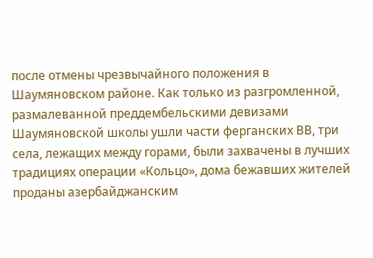после отмены чрезвычайного положения в Шаумяновском районе. Как только из разгромленной, размалеванной преддембельскими девизами Шаумяновской школы ушли части ферганских ВВ, три села, лежащих между горами, были захвачены в лучших традициях операции «Кольцо», дома бежавших жителей проданы азербайджанским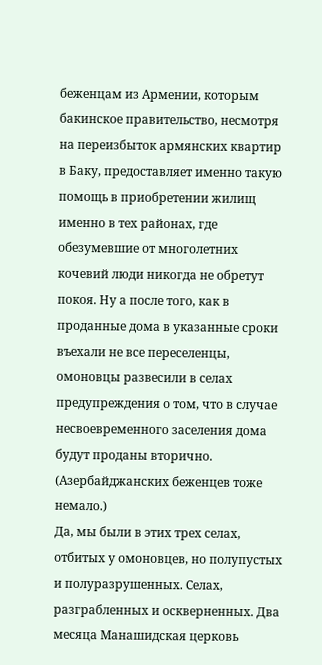беженцам из Армении, которым бакинское правительство, несмотря на переизбыток армянских квартир в Баку, предоставляет именно такую помощь в приобретении жилищ именно в тех районах, где обезумевшие от многолетних кочевий люди никогда не обретут покоя. Ну а после того, как в проданные дома в указанные сроки въехали не все переселенцы, омоновцы развесили в селах предупреждения о том, что в случае несвоевременного заселения дома будут проданы вторично. (Азербайджанских беженцев тоже немало.)
Да, мы были в этих трех селах, отбитых у омоновцев, но полупустых и полуразрушенных. Селах, разграбленных и оскверненных. Два месяца Манашидская церковь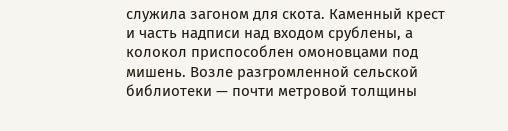служила загоном для скота. Каменный крест и часть надписи над входом срублены, а колокол приспособлен омоновцами под мишень. Возле разгромленной сельской библиотеки — почти метровой толщины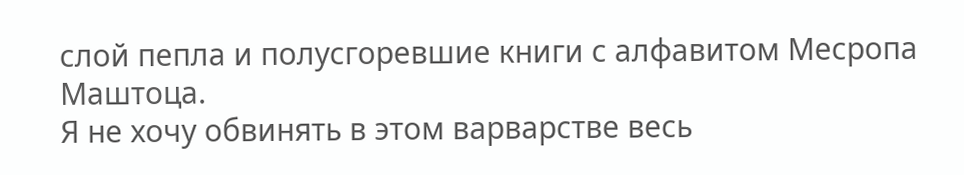слой пепла и полусгоревшие книги с алфавитом Месропа Маштоца.
Я не хочу обвинять в этом варварстве весь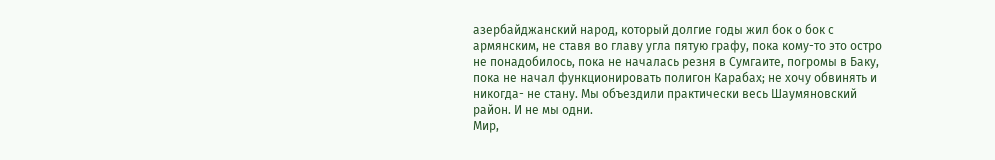азербайджанский народ, который долгие годы жил бок о бок с армянским, не ставя во главу угла пятую графу, пока кому-то это остро не понадобилось, пока не началась резня в Сумгаите, погромы в Баку, пока не начал функционировать полигон Карабах; не хочу обвинять и никогда- не стану. Мы объездили практически весь Шаумяновский район. И не мы одни.
Мир,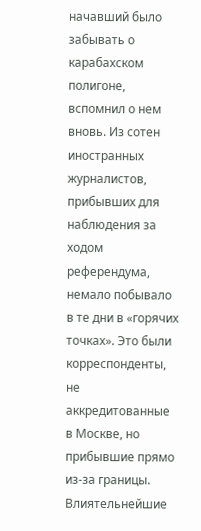начавший было забывать о карабахском полигоне, вспомнил о нем вновь. Из сотен иностранных журналистов, прибывших для наблюдения за ходом референдума, немало побывало в те дни в «горячих точках». Это были корреспонденты, не аккредитованные в Москве, но прибывшие прямо из-за границы. Влиятельнейшие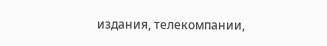издания, телекомпании,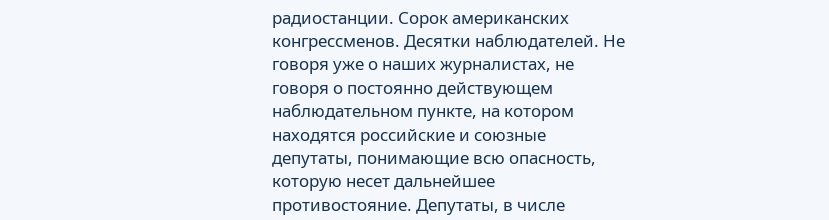радиостанции. Сорок американских конгрессменов. Десятки наблюдателей. Не говоря уже о наших журналистах, не говоря о постоянно действующем наблюдательном пункте, на котором находятся российские и союзные депутаты, понимающие всю опасность, которую несет дальнейшее противостояние. Депутаты, в числе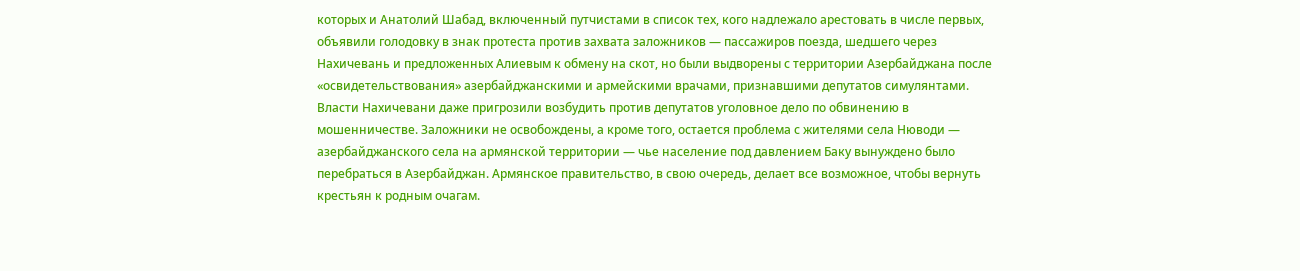которых и Анатолий Шабад, включенный путчистами в список тех, кого надлежало арестовать в числе первых, объявили голодовку в знак протеста против захвата заложников — пассажиров поезда, шедшего через Нахичевань и предложенных Алиевым к обмену на скот, но были выдворены с территории Азербайджана после «освидетельствования» азербайджанскими и армейскими врачами, признавшими депутатов симулянтами. Власти Нахичевани даже пригрозили возбудить против депутатов уголовное дело по обвинению в мошенничестве. Заложники не освобождены, а кроме того, остается проблема с жителями села Нюводи — азербайджанского села на армянской территории — чье население под давлением Баку вынуждено было перебраться в Азербайджан. Армянское правительство, в свою очередь, делает все возможное, чтобы вернуть крестьян к родным очагам.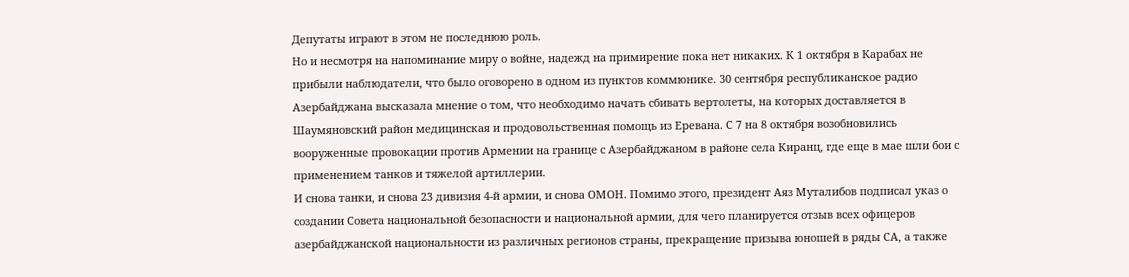Депутаты играют в этом не последнюю роль.
Но и несмотря на напоминание миру о войне, надежд на примирение пока нет никаких. К 1 октября в Карабах не прибыли наблюдатели, что было оговорено в одном из пунктов коммюнике. 30 сентября республиканское радио Азербайджана высказала мнение о том, что необходимо начать сбивать вертолеты, на которых доставляется в Шаумяновский район медицинская и продовольственная помощь из Еревана. С 7 на 8 октября возобновились вооруженные провокации против Армении на границе с Азербайджаном в районе села Киранц, где еще в мае шли бои с применением танков и тяжелой артиллерии.
И снова танки, и снова 23 дивизия 4-й армии, и снова ОМОН. Помимо этого, президент Аяз Муталибов подписал указ о создании Совета национальной безопасности и национальной армии, для чего планируется отзыв всех офицеров азербайджанской национальности из различных регионов страны, прекращение призыва юношей в ряды СА, а также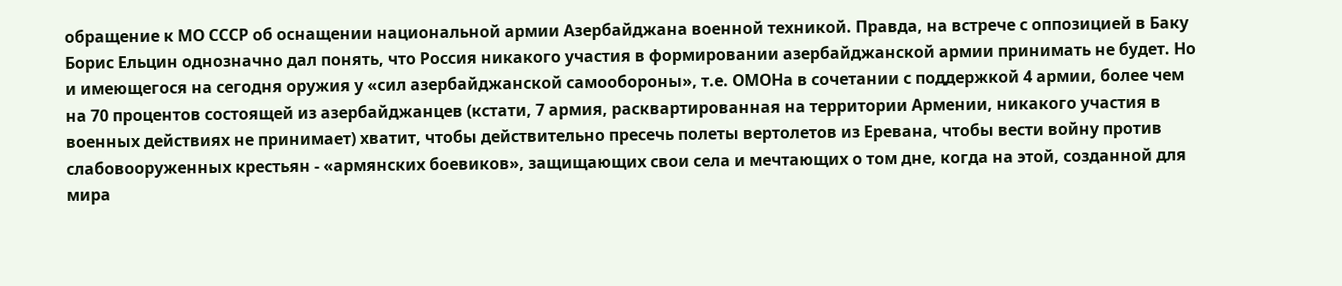обращение к МО СССР об оснащении национальной армии Азербайджана военной техникой. Правда, на встрече с оппозицией в Баку Борис Ельцин однозначно дал понять, что Россия никакого участия в формировании азербайджанской армии принимать не будет. Но и имеющегося на сегодня оружия у «сил азербайджанской самообороны», т.е. ОМОНа в сочетании с поддержкой 4 армии, более чем на 70 процентов состоящей из азербайджанцев (кстати, 7 армия, расквартированная на территории Армении, никакого участия в военных действиях не принимает) хватит, чтобы действительно пресечь полеты вертолетов из Еревана, чтобы вести войну против слабовооруженных крестьян - «армянских боевиков», защищающих свои села и мечтающих о том дне, когда на этой, созданной для мира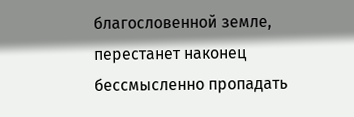благословенной земле, перестанет наконец бессмысленно пропадать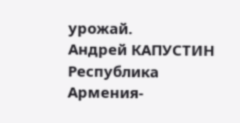урожай.
Андрей КАПУСТИН
Республика Армения-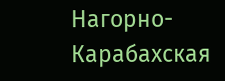Нагорно-Карабахская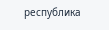республика